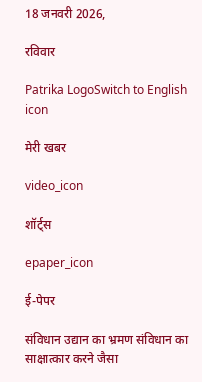18 जनवरी 2026,

रविवार

Patrika LogoSwitch to English
icon

मेरी खबर

video_icon

शॉर्ट्स

epaper_icon

ई-पेपर

संविधान उद्यान का भ्रमण संविधान का साक्षात्कार करने जैसा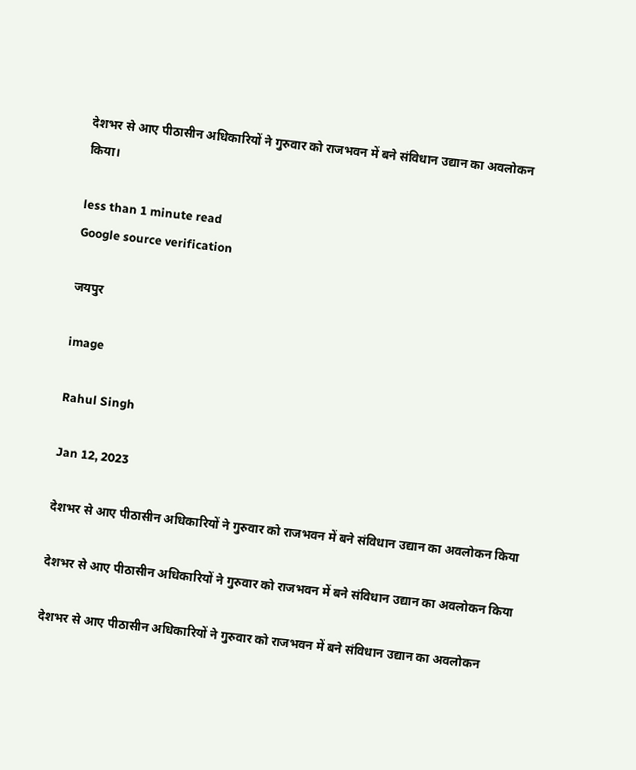देशभर से आए पीठासीन अधिकारियों ने गुरुवार को राजभवन में बने संविधान उद्यान का अवलोकन किया।

less than 1 minute read
Google source verification

जयपुर

image

Rahul Singh

Jan 12, 2023

देशभर से आए पीठासीन अधिकारियों ने गुरुवार को राजभवन में बने संविधान उद्यान का अवलोकन किया

देशभर से आए पीठासीन अधिकारियों ने गुरुवार को राजभवन में बने संविधान उद्यान का अवलोकन किया

देशभर से आए पीठासीन अधिकारियों ने गुरुवार को राजभवन में बने संविधान उद्यान का अवलोकन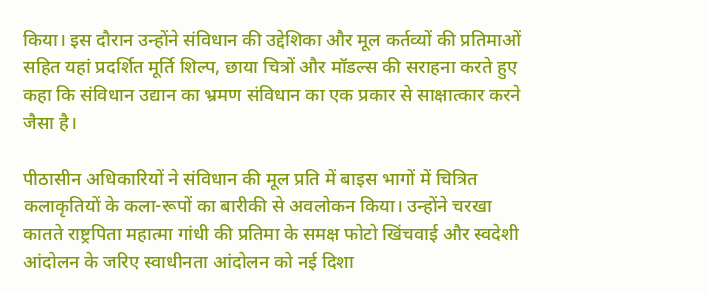किया। इस दौरान उन्होंने संविधान की उद्देशिका और मूल कर्तव्यों की प्रतिमाओं सहित यहां प्रदर्शित मूर्ति शिल्प, छाया चित्रों और मॉडल्स की सराहना करते हुए कहा कि संविधान उद्यान का भ्रमण संविधान का एक प्रकार से साक्षात्कार करने जैसा है।

पीठासीन अधिकारियों ने संविधान की मूल प्रति में बाइस भागों में चित्रित कलाकृतियों के कला-रूपों का बारीकी से अवलोकन किया। उन्होंने चरखा कातते राष्ट्रपिता महात्मा गांधी की प्रतिमा के समक्ष फोटो खिंचवाई और स्वदेशी आंदोलन के जरिए स्वाधीनता आंदोलन को नई दिशा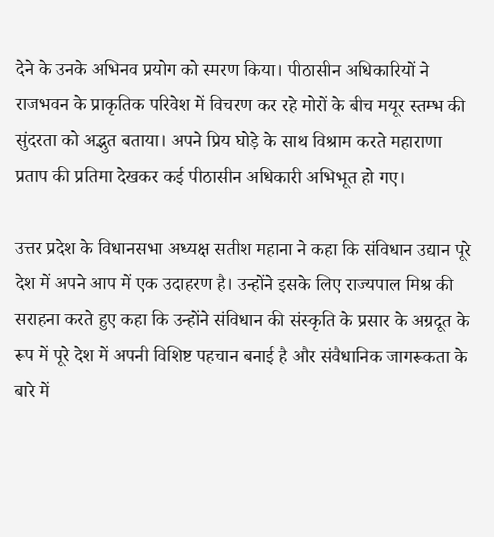देने के उनके अभिनव प्रयोग को स्मरण किया। पीठासीन अधिकारियों ने राजभवन के प्राकृतिक परिवेश में विचरण कर रहे मोरों के बीच मयूर स्तम्भ की सुंदरता को अद्भुत बताया। अपने प्रिय घोड़े के साथ विश्राम करते महाराणा प्रताप की प्रतिमा देखकर कई पीठासीन अधिकारी अभिभूत हो गए।

उत्तर प्रदेश के विधानसभा अध्यक्ष सतीश महाना ने कहा कि संविधान उद्यान पूरे देश में अपने आप में एक उदाहरण है। उन्होंने इसके लिए राज्यपाल मिश्र की सराहना करते हुए कहा कि उन्होंने संविधान की संस्कृति के प्रसार के अग्रदूत के रूप में पूरे देश में अपनी विशिष्ट पहचान बनाई है और संवैधानिक जागरूकता के बारे में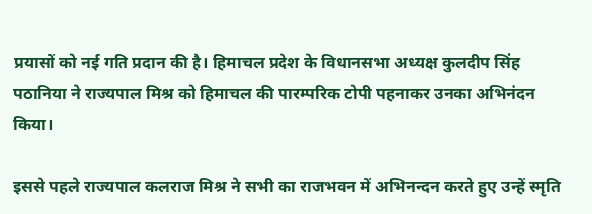प्रयासों को नई गति प्रदान की है। हिमाचल प्रदेश के विधानसभा अध्यक्ष कुलदीप सिंह पठानिया ने राज्यपाल मिश्र को हिमाचल की पारम्परिक टोपी पहनाकर उनका अभिनंदन किया।

इससे पहले राज्यपाल कलराज मिश्र ने सभी का राजभवन में अभिनन्दन करते हुए उन्हें स्मृति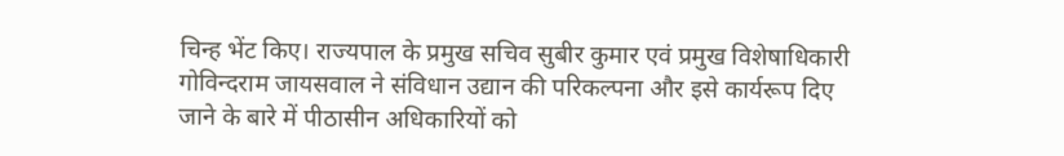चिन्ह भेंट किए। राज्यपाल के प्रमुख सचिव सुबीर कुमार एवं प्रमुख विशेषाधिकारी गोविन्दराम जायसवाल ने संविधान उद्यान की परिकल्पना और इसे कार्यरूप दिए जाने के बारे में पीठासीन अधिकारियों को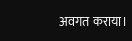अवगत कराया।